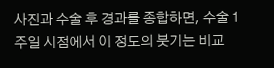사진과 수술 후 경과를 종합하면, 수술 1주일 시점에서 이 정도의 붓기는 비교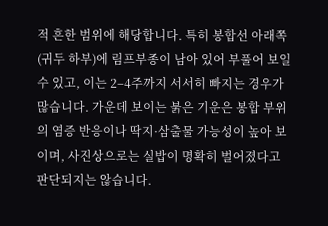적 흔한 범위에 해당합니다. 특히 봉합선 아래쪽(귀두 하부)에 림프부종이 남아 있어 부풀어 보일 수 있고, 이는 2–4주까지 서서히 빠지는 경우가 많습니다. 가운데 보이는 붉은 기운은 봉합 부위의 염증 반응이나 딱지·삼출물 가능성이 높아 보이며, 사진상으로는 실밥이 명확히 벌어졌다고 판단되지는 않습니다.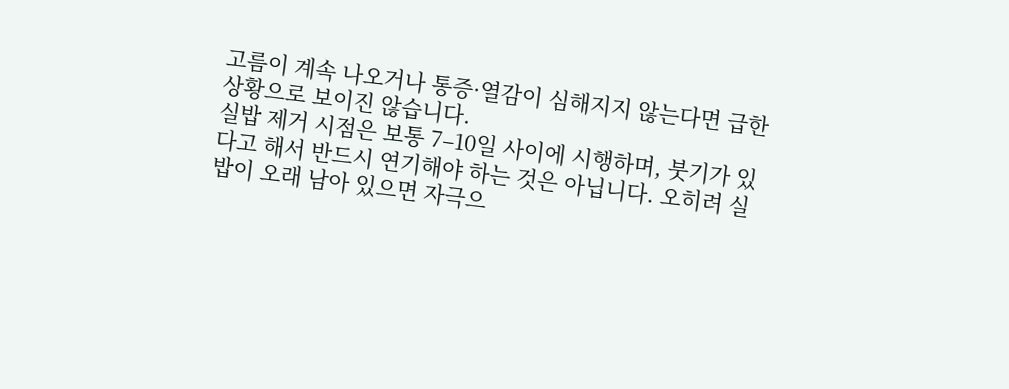고름이 계속 나오거나 통증·열감이 심해지지 않는다면 급한 상황으로 보이진 않습니다.
실밥 제거 시점은 보통 7–10일 사이에 시행하며, 붓기가 있다고 해서 반드시 연기해야 하는 것은 아닙니다. 오히려 실밥이 오래 남아 있으면 자극으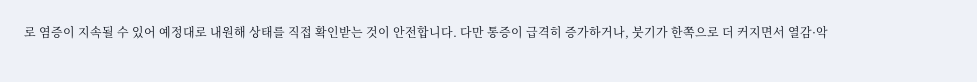로 염증이 지속될 수 있어 예정대로 내원해 상태를 직접 확인받는 것이 안전합니다. 다만 통증이 급격히 증가하거나, 붓기가 한쪽으로 더 커지면서 열감·악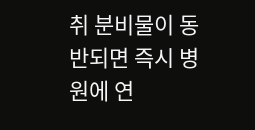취 분비물이 동반되면 즉시 병원에 연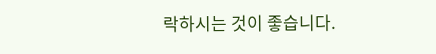락하시는 것이 좋습니다.